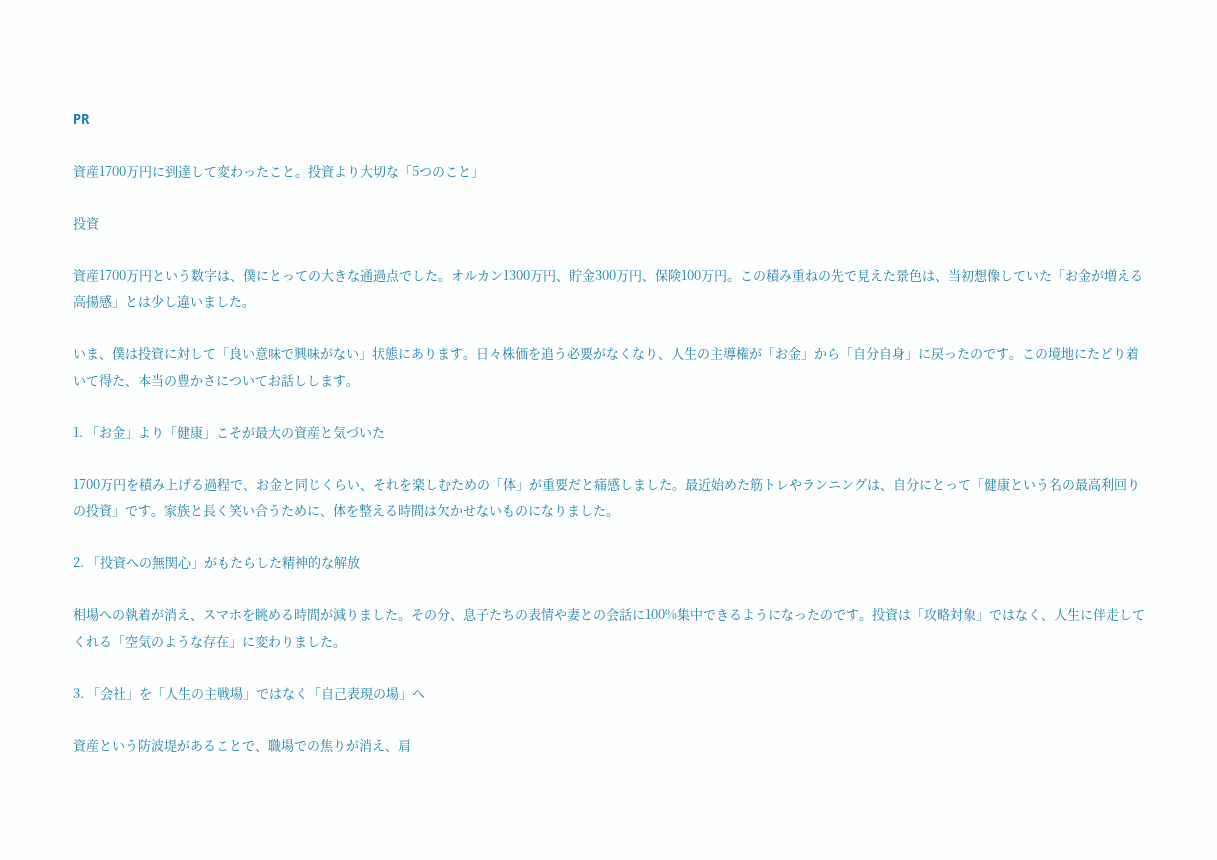PR

資産1700万円に到達して変わったこと。投資より大切な「5つのこと」

投資

資産1700万円という数字は、僕にとっての大きな通過点でした。オルカン1300万円、貯金300万円、保険100万円。この積み重ねの先で見えた景色は、当初想像していた「お金が増える高揚感」とは少し違いました。

いま、僕は投資に対して「良い意味で興味がない」状態にあります。日々株価を追う必要がなくなり、人生の主導権が「お金」から「自分自身」に戻ったのです。この境地にたどり着いて得た、本当の豊かさについてお話しします。

1. 「お金」より「健康」こそが最大の資産と気づいた

1700万円を積み上げる過程で、お金と同じくらい、それを楽しむための「体」が重要だと痛感しました。最近始めた筋トレやランニングは、自分にとって「健康という名の最高利回りの投資」です。家族と長く笑い合うために、体を整える時間は欠かせないものになりました。

2. 「投資への無関心」がもたらした精神的な解放

相場への執着が消え、スマホを眺める時間が減りました。その分、息子たちの表情や妻との会話に100%集中できるようになったのです。投資は「攻略対象」ではなく、人生に伴走してくれる「空気のような存在」に変わりました。

3. 「会社」を「人生の主戦場」ではなく「自己表現の場」へ

資産という防波堤があることで、職場での焦りが消え、肩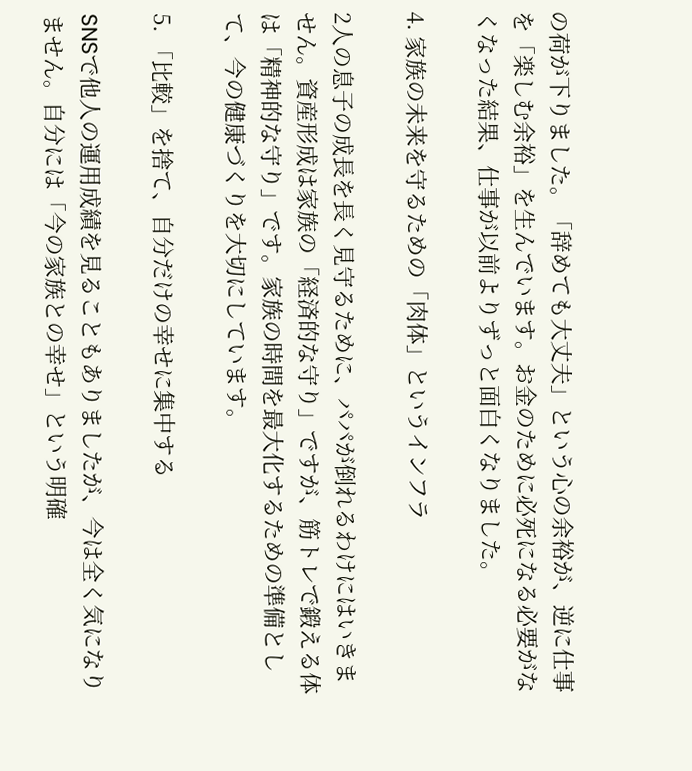の荷が下りました。「辞めても大丈夫」という心の余裕が、逆に仕事を「楽しむ余裕」を生んでいます。お金のために必死になる必要がなくなった結果、仕事が以前よりずっと面白くなりました。

4. 家族の未来を守るための「肉体」というインフラ

2人の息子の成長を長く見守るために、パパが倒れるわけにはいきません。資産形成は家族の「経済的な守り」ですが、筋トレで鍛える体は「精神的な守り」です。家族の時間を最大化するための準備として、今の健康づくりを大切にしています。

5. 「比較」を捨て、自分だけの幸せに集中する

SNSで他人の運用成績を見ることもありましたが、今は全く気になりません。自分には「今の家族との幸せ」という明確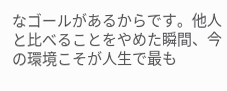なゴールがあるからです。他人と比べることをやめた瞬間、今の環境こそが人生で最も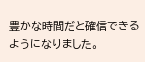豊かな時間だと確信できるようになりました。